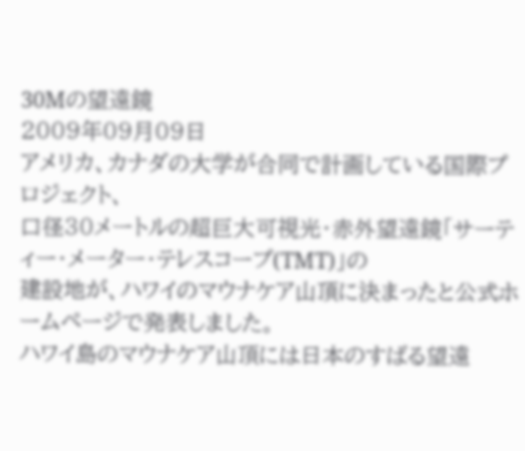30Mの望遠鏡
2009年09月09日
アメリカ、カナダの大学が合同で計画している国際プロジェクト、
口径30メートルの超巨大可視光・赤外望遠鏡「サーティー・メーター・テレスコープ(TMT)」の
建設地が、ハワイのマウナケア山頂に決まったと公式ホームページで発表しました。
ハワイ島のマウナケア山頂には日本のすばる望遠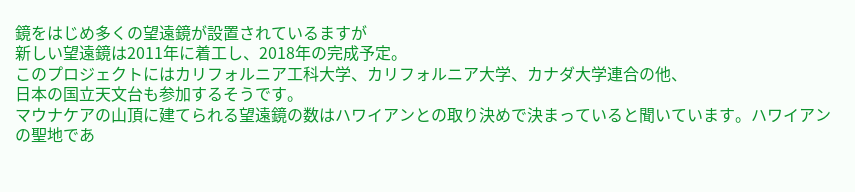鏡をはじめ多くの望遠鏡が設置されているますが
新しい望遠鏡は2011年に着工し、2018年の完成予定。
このプロジェクトにはカリフォルニア工科大学、カリフォルニア大学、カナダ大学連合の他、
日本の国立天文台も参加するそうです。
マウナケアの山頂に建てられる望遠鏡の数はハワイアンとの取り決めで決まっていると聞いています。ハワイアンの聖地であ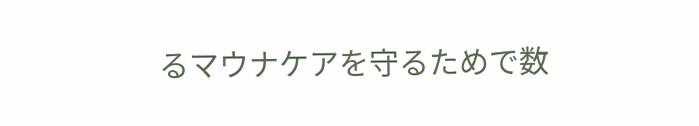るマウナケアを守るためで数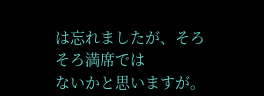は忘れましたが、そろそろ満席では
ないかと思いますが。